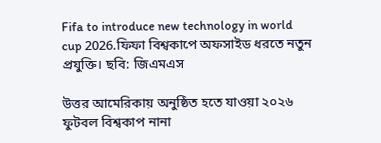Fifa to introduce new technology in world cup 2026.ফিফা বিশ্বকাপে অফসাইড ধরতে নতুন প্রযুক্তি। ছবি: জিএমএস

উত্তর আমেরিকায় অনুষ্ঠিত হতে যাওয়া ২০২৬ ফুটবল বিশ্বকাপ নানা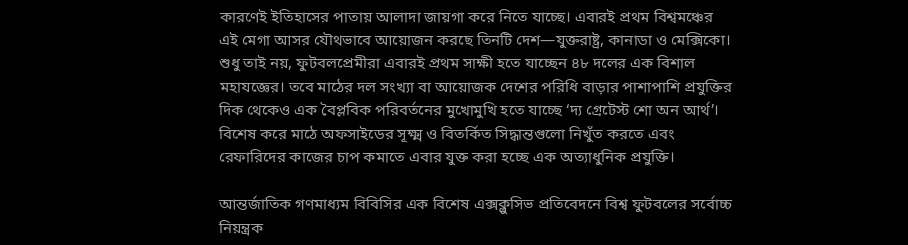কারণেই ইতিহাসের পাতায় আলাদা জায়গা করে নিতে যাচ্ছে। এবারই প্রথম বিশ্বমঞ্চের এই মেগা আসর যৌথভাবে আয়োজন করছে তিনটি দেশ—যুক্তরাষ্ট্র, কানাডা ও মেক্সিকো। শুধু তাই নয়, ফুটবলপ্রেমীরা এবারই প্রথম সাক্ষী হতে যাচ্ছেন ৪৮ দলের এক বিশাল মহাযজ্ঞের। তবে মাঠের দল সংখ্যা বা আয়োজক দেশের পরিধি বাড়ার পাশাপাশি প্রযুক্তির দিক থেকেও এক বৈপ্লবিক পরিবর্তনের মুখোমুখি হতে যাচ্ছে ‘দ্য গ্রেটেস্ট শো অন আর্থ’। বিশেষ করে মাঠে অফসাইডের সূক্ষ্ম ও বিতর্কিত সিদ্ধান্তগুলো নিখুঁত করতে এবং রেফারিদের কাজের চাপ কমাতে এবার যুক্ত করা হচ্ছে এক অত্যাধুনিক প্রযুক্তি।

আন্তর্জাতিক গণমাধ্যম বিবিসির এক বিশেষ এক্সক্লুসিভ প্রতিবেদনে বিশ্ব ফুটবলের সর্বোচ্চ নিয়ন্ত্রক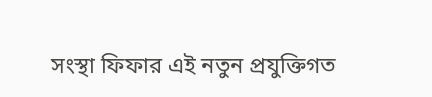সংস্থা ফিফার এই নতুন প্রযুক্তিগত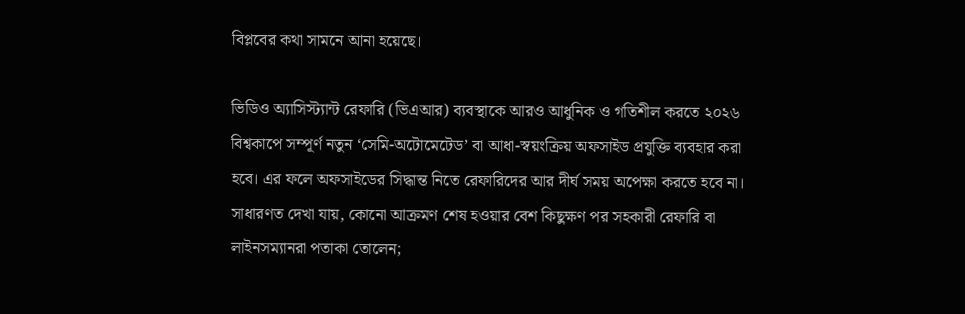বিপ্লবের কথা সামনে আনা হয়েছে।

ভিডিও অ্যাসিস্ট্যান্ট রেফারি (ভিএআর) ব্যবস্থাকে আরও আধুনিক ও গতিশীল করতে ২০২৬ বিশ্বকাপে সম্পূর্ণ নতুন ‘সেমি-অটোমেটেড’ বা আধা-স্বয়ংক্রিয় অফসাইড প্রযুক্তি ব্যবহার করা হবে। এর ফলে অফসাইডের সিদ্ধান্ত নিতে রেফারিদের আর দীর্ঘ সময় অপেক্ষা করতে হবে না। সাধারণত দেখা যায়, কোনো আক্রমণ শেষ হওয়ার বেশ কিছুক্ষণ পর সহকারী রেফারি বা লাইনসম্যানরা পতাকা তোলেন;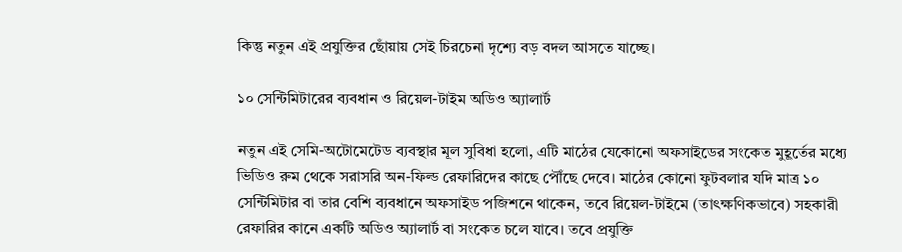কিন্তু নতুন এই প্রযুক্তির ছোঁয়ায় সেই চিরচেনা দৃশ্যে বড় বদল আসতে যাচ্ছে।

১০ সেন্টিমিটারের ব্যবধান ও রিয়েল-টাইম অডিও অ্যালার্ট

নতুন এই সেমি-অটোমেটেড ব্যবস্থার মূল সুবিধা হলো, এটি মাঠের যেকোনো অফসাইডের সংকেত মুহূর্তের মধ্যে ভিডিও রুম থেকে সরাসরি অন-ফিল্ড রেফারিদের কাছে পৌঁছে দেবে। মাঠের কোনো ফুটবলার যদি মাত্র ১০ সেন্টিমিটার বা তার বেশি ব্যবধানে অফসাইড পজিশনে থাকেন, তবে রিয়েল-টাইমে (তাৎক্ষণিকভাবে) সহকারী রেফারির কানে একটি অডিও অ্যালার্ট বা সংকেত চলে যাবে। তবে প্রযুক্তি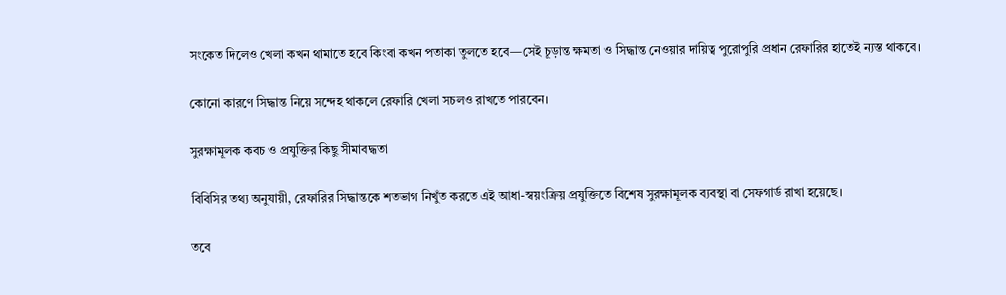সংকেত দিলেও খেলা কখন থামাতে হবে কিংবা কখন পতাকা তুলতে হবে—সেই চূড়ান্ত ক্ষমতা ও সিদ্ধান্ত নেওয়ার দায়িত্ব পুরোপুরি প্রধান রেফারির হাতেই ন্যস্ত থাকবে।

কোনো কারণে সিদ্ধান্ত নিয়ে সন্দেহ থাকলে রেফারি খেলা সচলও রাখতে পারবেন।

সুরক্ষামূলক কবচ ও প্রযুক্তির কিছু সীমাবদ্ধতা

বিবিসির তথ্য অনুযায়ী, রেফারির সিদ্ধান্তকে শতভাগ নিখুঁত করতে এই আধা-স্বয়ংক্রিয় প্রযুক্তিতে বিশেষ সুরক্ষামূলক ব্যবস্থা বা সেফগার্ড রাখা হয়েছে।

তবে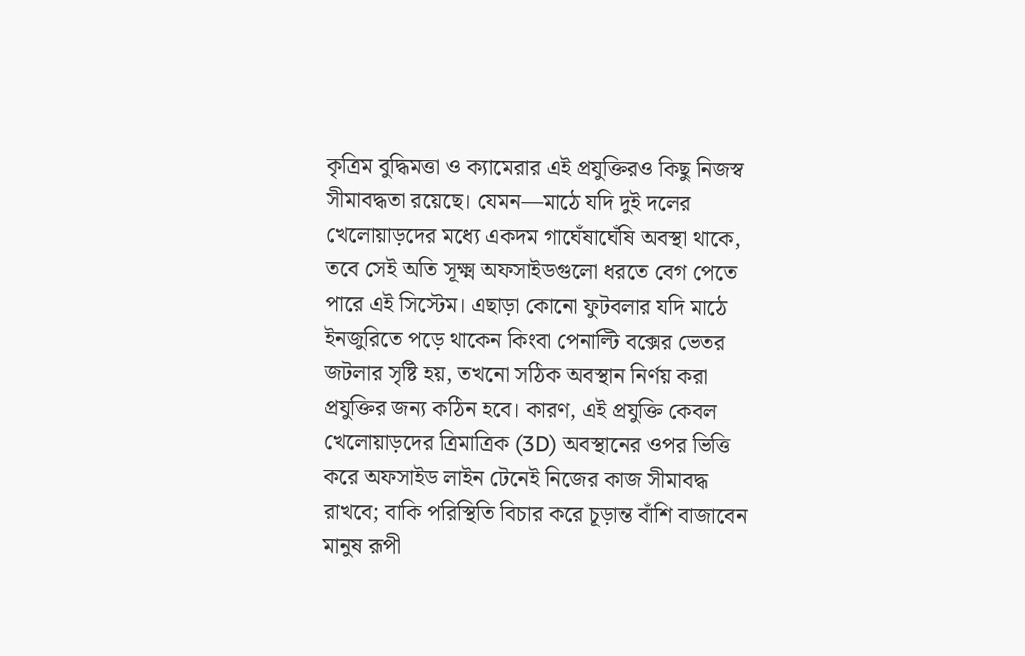কৃত্রিম বুদ্ধিমত্তা ও ক্যামেরার এই প্রযুক্তিরও কিছু নিজস্ব সীমাবদ্ধতা রয়েছে। যেমন—মাঠে যদি দুই দলের খেলোয়াড়দের মধ্যে একদম গাঘেঁষাঘেঁষি অবস্থা থাকে, তবে সেই অতি সূক্ষ্ম অফসাইডগুলো ধরতে বেগ পেতে পারে এই সিস্টেম। এছাড়া কোনো ফুটবলার যদি মাঠে ইনজুরিতে পড়ে থাকেন কিংবা পেনাল্টি বক্সের ভেতর জটলার সৃষ্টি হয়, তখনো সঠিক অবস্থান নির্ণয় করা প্রযুক্তির জন্য কঠিন হবে। কারণ, এই প্রযুক্তি কেবল খেলোয়াড়দের ত্রিমাত্রিক (3D) অবস্থানের ওপর ভিত্তি করে অফসাইড লাইন টেনেই নিজের কাজ সীমাবদ্ধ রাখবে; বাকি পরিস্থিতি বিচার করে চূড়ান্ত বাঁশি বাজাবেন মানুষ রূপী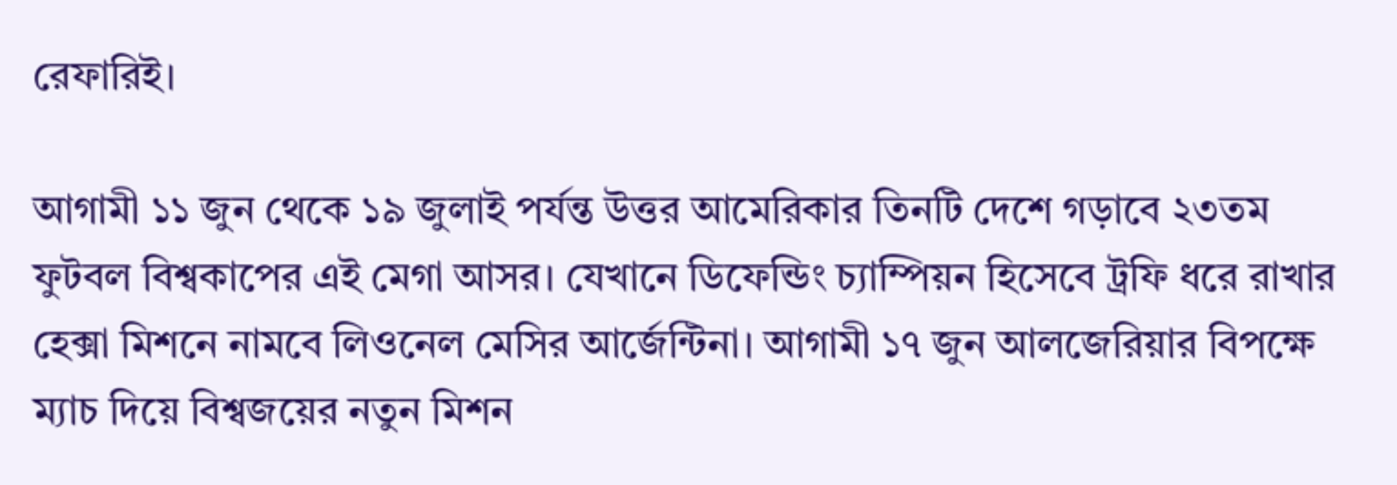রেফারিই।

আগামী ১১ জুন থেকে ১৯ জুলাই পর্যন্ত উত্তর আমেরিকার তিনটি দেশে গড়াবে ২৩তম ফুটবল বিশ্বকাপের এই মেগা আসর। যেখানে ডিফেন্ডিং চ্যাম্পিয়ন হিসেবে ট্রফি ধরে রাখার হেক্সা মিশনে নামবে লিওনেল মেসির আর্জেন্টিনা। আগামী ১৭ জুন আলজেরিয়ার বিপক্ষে ম্যাচ দিয়ে বিশ্বজয়ের নতুন মিশন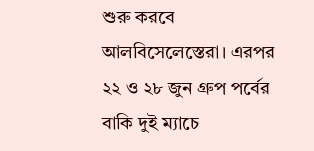শুরু করবে আলবিসেলেস্তেরা। এরপর ২২ ও ২৮ জুন গ্রুপ পর্বের বাকি দুই ম্যাচে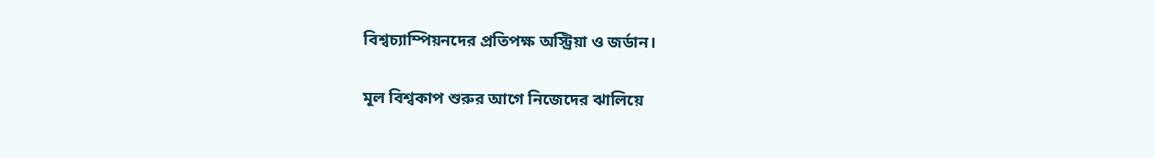বিশ্বচ্যাম্পিয়নদের প্রতিপক্ষ অস্ট্রিয়া ও জর্ডান।

মূল বিশ্বকাপ শুরুর আগে নিজেদের ঝালিয়ে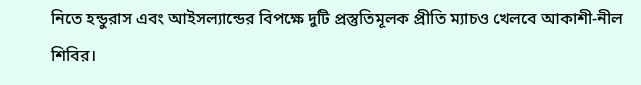নিতে হন্ডুরাস এবং আইসল্যান্ডের বিপক্ষে দুটি প্রস্তুতিমূলক প্রীতি ম্যাচও খেলবে আকাশী-নীল শিবির।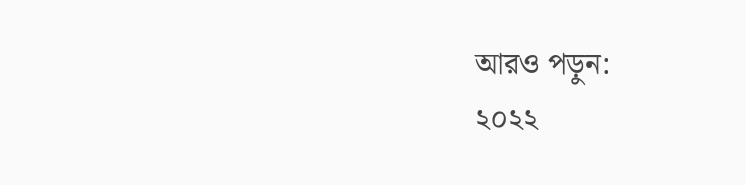আরও পড়ুন:
২০২২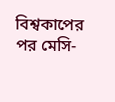বিশ্বকাপের পর মেসি-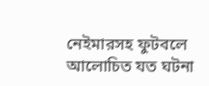নেইমারসহ ফুটবলে আলোচিত যত ঘটনা